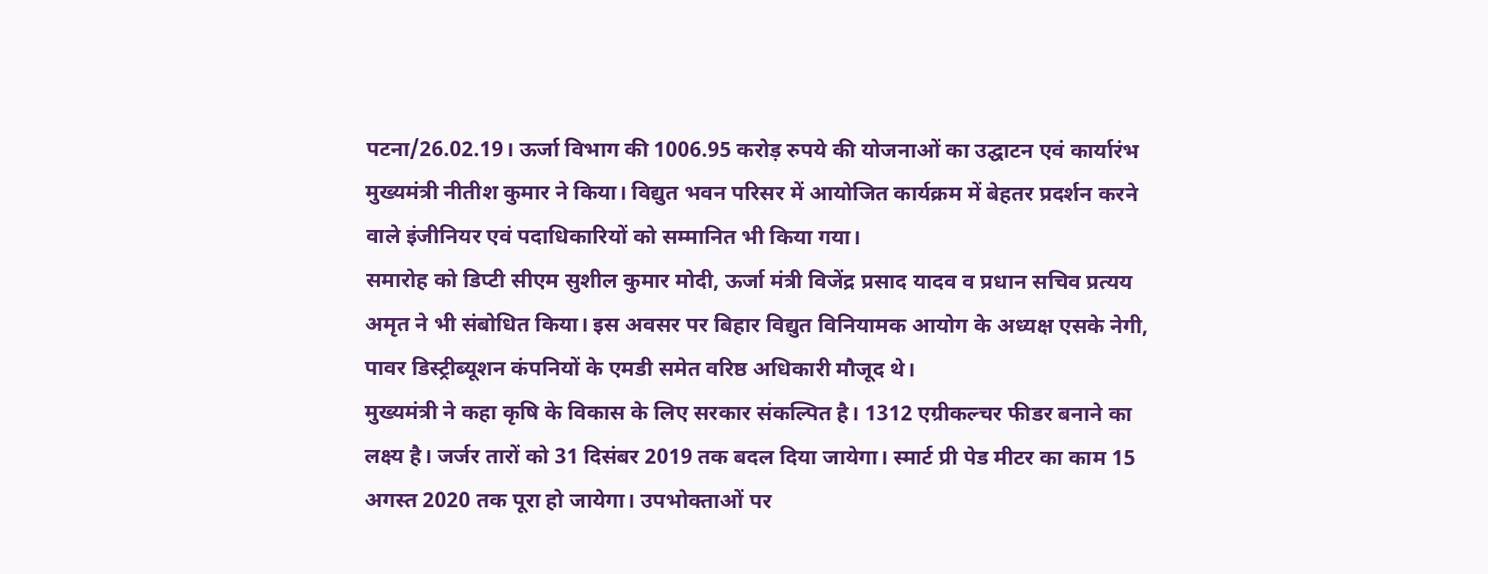पटना/26.02.19। ऊर्जा विभाग की 1006.95 करोड़ रुपये की योजनाओं का उद्घाटन एवं कार्यारंभ मुख्यमंत्री नीतीश कुमार ने किया। विद्युत भवन परिसर में आयोजित कार्यक्रम में बेहतर प्रदर्शन करने वाले इंजीनियर एवं पदाधिकारियों को सम्मानित भी किया गया।
समारोह को डिप्टी सीएम सुशील कुमार मोदी, ऊर्जा मंत्री विजेंद्र प्रसाद यादव व प्रधान सचिव प्रत्यय अमृत ने भी संबोधित किया। इस अवसर पर बिहार विद्युत विनियामक आयोग के अध्यक्ष एसके नेगी, पावर डिस्ट्रीब्यूशन कंपनियों के एमडी समेत वरिष्ठ अधिकारी मौजूद थे।
मुख्यमंत्री ने कहा कृषि के विकास के लिए सरकार संकल्पित है। 1312 एग्रीकल्चर फीडर बनाने का लक्ष्य है। जर्जर तारों को 31 दिसंबर 2019 तक बदल दिया जायेगा। स्मार्ट प्री पेड मीटर का काम 15 अगस्त 2020 तक पूरा हो जायेगा। उपभोक्ताओं पर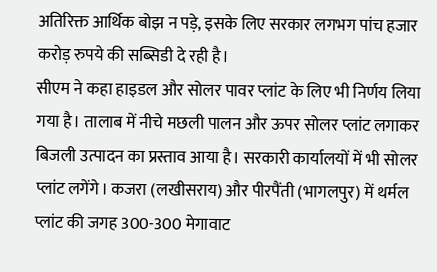अतिरिक्त आर्थिक बोझ न पड़े, इसके लिए सरकार लगभग पांच हजार करोड़ रुपये की सब्सिडी दे रही है।
सीएम ने कहा हाइडल और सोलर पावर प्लांट के लिए भी निर्णय लिया गया है। तालाब में नीचे मछली पालन और ऊपर सोलर प्लांट लगाकर बिजली उत्पादन का प्रस्ताव आया है। सरकारी कार्यालयों में भी सोलर प्लांट लगेंगे। कजरा (लखीसराय) और पीरपैंती (भागलपुर) में थर्मल प्लांट की जगह 300-300 मेगावाट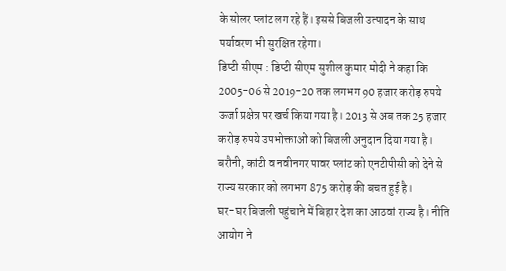के सोलर प्लांट लग रहे हैं। इससे बिजली उत्पादन के साथ पर्यावरण भी सुरक्षित रहेगा।
डिप्टी सीएम : डिप्टी सीएम सुशील कुमार मोदी ने कहा कि 2005-06 से 2019-20 तक लगभग 90 हजार करोड़ रुपये ऊर्जा प्रक्षेत्र पर खर्च किया गया है। 2013 से अब तक 25 हजार करोड़ रुपये उपभोक्ताओं को बिजली अनुदान दिया गया है। बरौनी, कांटी व नवीनगर पावर प्लांट को एनटीपीसी को देने से राज्य सरकार को लगभग 875 करोड़ की बचत हुई है।
घर-घर बिजली पहुंचाने में बिहार देश का आठवां राज्य है। नीति आयोग ने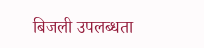बिजली उपलब्धता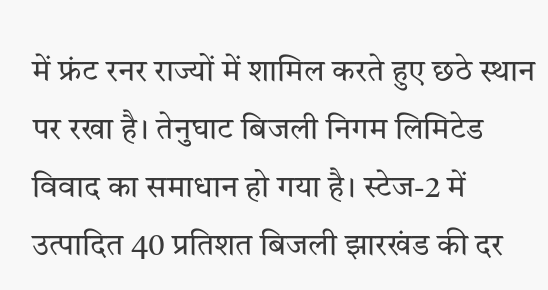में फ्रंट रनर राज्यों में शामिल करते हुए छठे स्थान पर रखा है। तेनुघाट बिजली निगम लिमिटेड विवाद का समाधान हो गया है। स्टेज-2 में उत्पादित 40 प्रतिशत बिजली झारखंड की दर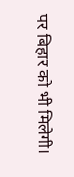पर बिहार को भी मिलेगी।